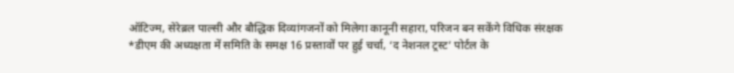ऑटिज्म, सेरेब्रल पाल्सी और बौद्धिक दिव्यांगजनों को मिलेगा कानूनी सहारा, परिजन बन सकेंगे विधिक संरक्षक
*डीएम की अध्यक्षता में समिति के समक्ष 16 प्रस्तावों पर हुई चर्चा, ‘द नेशनल ट्रस्ट’ पोर्टल के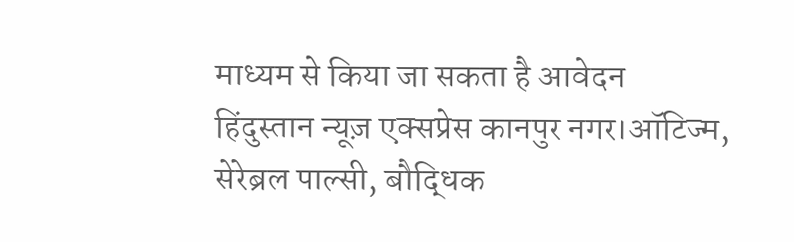माध्यम से किया जा सकता है आवेदन
हिंदुस्तान न्यूज़ एक्सप्रेस कानपुर नगर।ऑटिज्म, सेरेब्रल पाल्सी, बौद्धिक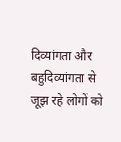दिव्यांगता और बहुदिव्यांगता से जूझ रहे लोगों को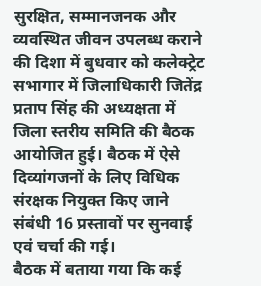सुरक्षित, सम्मानजनक और व्यवस्थित जीवन उपलब्ध कराने की दिशा में बुधवार को कलेक्ट्रेट सभागार में जिलाधिकारी जितेंद्र प्रताप सिंह की अध्यक्षता में जिला स्तरीय समिति की बैठक आयोजित हुई। बैठक में ऐसे दिव्यांगजनों के लिए विधिक संरक्षक नियुक्त किए जाने संबंधी 16 प्रस्तावों पर सुनवाई एवं चर्चा की गई।
बैठक में बताया गया कि कई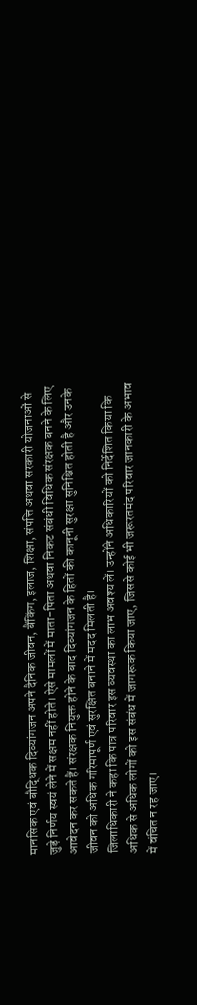मानसिक एवं बौद्धिक दिव्यांगजन अपने दैनिक जीवन, बैंकिंग, इलाज, शिक्षा, संपत्ति अथवा सरकारी योजनाओं से जुड़े निर्णय स्वयं लेने में सक्षम नहीं होते। ऐसे मामलों में माता-पिता अथवा निकट संबंधी विधिक संरक्षक बनने के लिए आवेदन कर सकते हैं। संरक्षक नियुक्त होने के बाद दिव्यांगजन के हितों की कानूनी सुरक्षा सुनिश्चित होती है और उनके जीवन को अधिक गरिमापूर्ण एवं सुरक्षित बनाने में मदद मिलती है।
जिलाधिकारी ने कहा कि पात्र परिवार इस व्यवस्था का लाभ अवश्य लें। उन्होंने अधिकारियों को निर्देशित किया कि अधिक से अधिक लोगों को इस संबंध में जागरूक किया जाए, जिससे कोई भी जरूरतमंद परिवार जानकारी के अभाव में वंचित न रह जाए।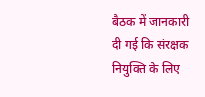बैठक में जानकारी दी गई कि संरक्षक नियुक्ति के लिए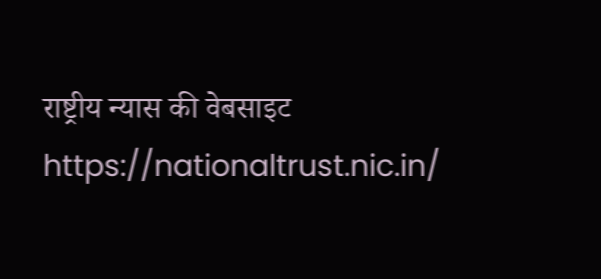राष्ट्रीय न्यास की वेबसाइट https://nationaltrust.nic.in/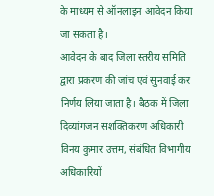के माध्यम से ऑनलाइन आवेदन किया जा सकता है।
आवेदन के बाद जिला स्तरीय समिति द्वारा प्रकरण की जांच एवं सुनवाई कर निर्णय लिया जाता है। बैठक में जिला दिव्यांगजन सशक्तिकरण अधिकारी विनय कुमार उत्तम, संबंधित विभागीय अधिकारियों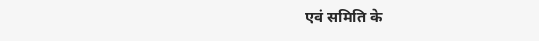एवं समिति के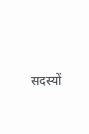सदस्यों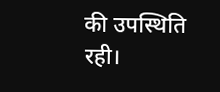की उपस्थिति रही।